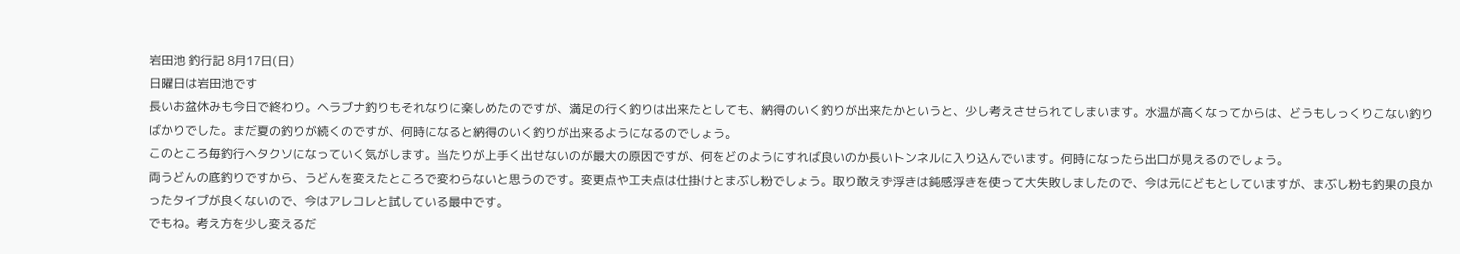岩田池 釣行記 8月17日(日)
日曜日は岩田池です
長いお盆休みも今日で終わり。ヘラブナ釣りもそれなりに楽しめたのですが、満足の行く釣りは出来たとしても、納得のいく釣りが出来たかというと、少し考えさせられてしまいます。水温が高くなってからは、どうもしっくりこない釣りばかりでした。まだ夏の釣りが続くのですが、何時になると納得のいく釣りが出来るようになるのでしょう。
このところ毎釣行ヘタクソになっていく気がします。当たりが上手く出せないのが最大の原因ですが、何をどのようにすれば良いのか長いトンネルに入り込んでいます。何時になったら出口が見えるのでしょう。
両うどんの底釣りですから、うどんを変えたところで変わらないと思うのです。変更点や工夫点は仕掛けとまぶし粉でしょう。取り敢えず浮きは鈍感浮きを使って大失敗しましたので、今は元にどもとしていますが、まぶし粉も釣果の良かったタイプが良くないので、今はアレコレと試している最中です。
でもね。考え方を少し変えるだ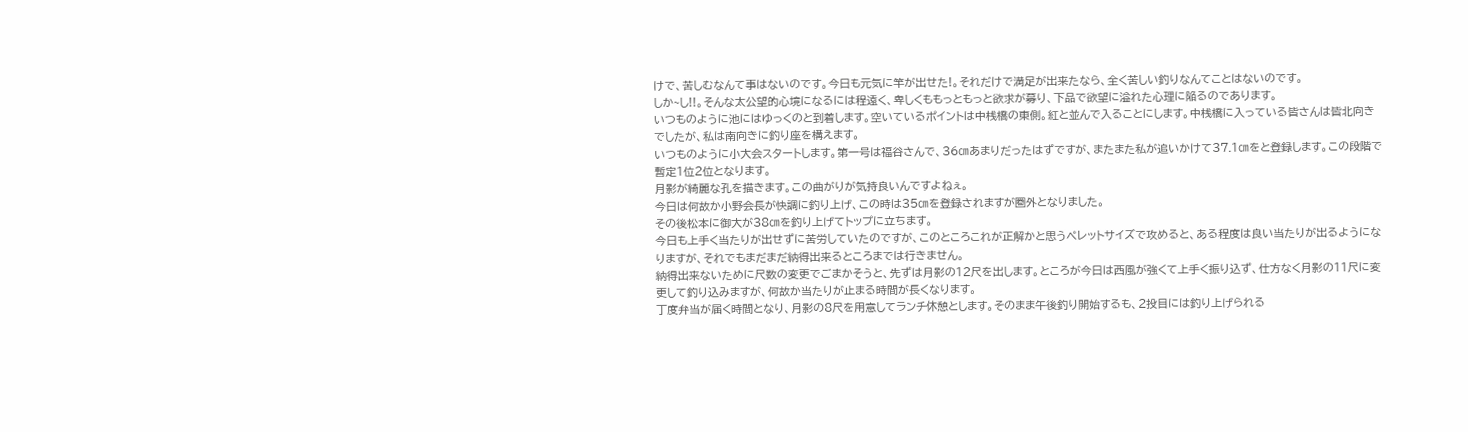けで、苦しむなんて事はないのです。今日も元気に竿が出せた!。それだけで満足が出来たなら、全く苦しい釣りなんてことはないのです。
しか~し!!。そんな太公望的心境になるには程遠く、卑しくももっともっと欲求が募り、下品で欲望に溢れた心理に陥るのであります。
いつものように池にはゆっくのと到着します。空いているポイントは中桟橋の東側。紅と並んで入ることにします。中桟橋に入っている皆さんは皆北向きでしたが、私は南向きに釣り座を構えます。
いつものように小大会スタートします。第一号は福谷さんで、36㎝あまりだったはずですが、またまた私が追いかけて37.1㎝をと登録します。この段階で暫定1位2位となります。
月影が綺麗な孔を描きます。この曲がりが気持良いんですよねぇ。
今日は何故か小野会長が快調に釣り上げ、この時は35㎝を登録されますが圏外となりました。
その後松本に御大が38㎝を釣り上げてトップに立ちます。
今日も上手く当たりが出せずに苦労していたのですが、このところこれが正解かと思うペレットサイズで攻めると、ある程度は良い当たりが出るようになりますが、それでもまだまだ納得出来るところまでは行きません。
納得出来ないために尺数の変更でごまかそうと、先ずは月影の12尺を出します。ところが今日は西風が強くて上手く振り込ず、仕方なく月影の11尺に変更して釣り込みますが、何故か当たりが止まる時間が長くなります。
丁度弁当が届く時間となり、月影の8尺を用意してランチ休憩とします。そのまま午後釣り開始するも、2投目には釣り上げられる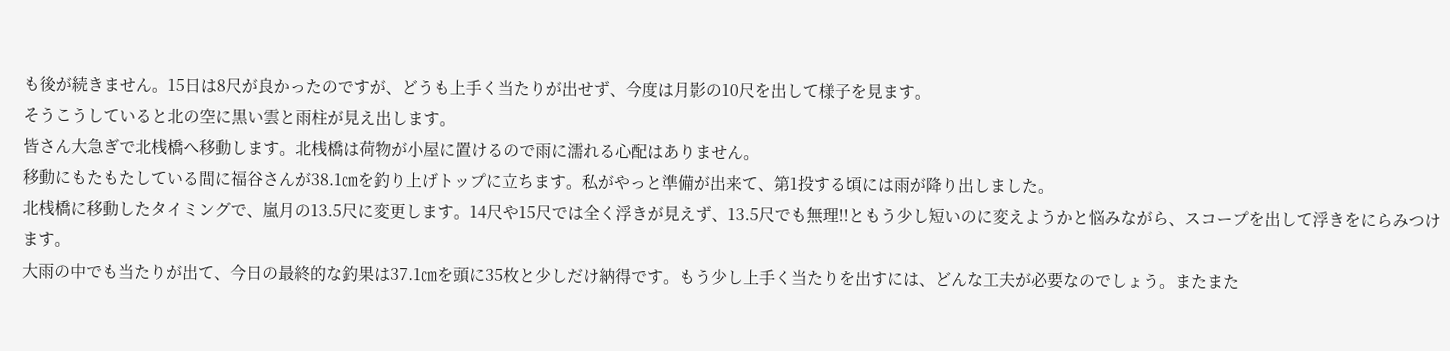も後が続きません。15日は8尺が良かったのですが、どうも上手く当たりが出せず、今度は月影の10尺を出して様子を見ます。
そうこうしていると北の空に黒い雲と雨柱が見え出します。
皆さん大急ぎで北桟橋へ移動します。北桟橋は荷物が小屋に置けるので雨に濡れる心配はありません。
移動にもたもたしている間に福谷さんが38.1㎝を釣り上げトップに立ちます。私がやっと準備が出来て、第1投する頃には雨が降り出しました。
北桟橋に移動したタイミングで、嵐月の13.5尺に変更します。14尺や15尺では全く浮きが見えず、13.5尺でも無理!!ともう少し短いのに変えようかと悩みながら、スコープを出して浮きをにらみつけます。
大雨の中でも当たりが出て、今日の最終的な釣果は37.1㎝を頭に35枚と少しだけ納得です。もう少し上手く当たりを出すには、どんな工夫が必要なのでしょう。またまた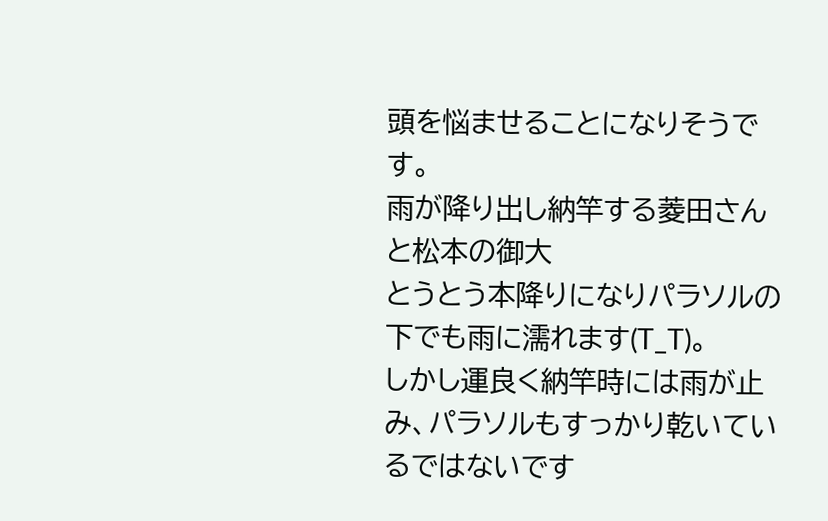頭を悩ませることになりそうです。
雨が降り出し納竿する菱田さんと松本の御大
とうとう本降りになりパラソルの下でも雨に濡れます(T_T)。
しかし運良く納竿時には雨が止み、パラソルもすっかり乾いているではないです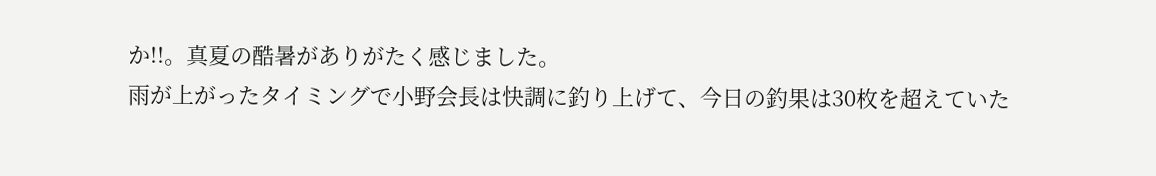か!!。真夏の酷暑がありがたく感じました。
雨が上がったタイミングで小野会長は快調に釣り上げて、今日の釣果は30枚を超えていた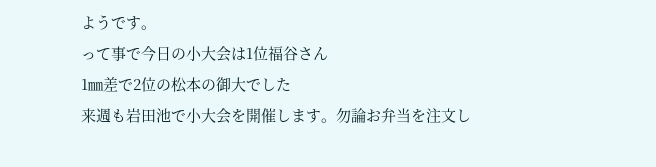ようです。
って事で今日の小大会は1位福谷さん
1㎜差で2位の松本の御大でした
来週も岩田池で小大会を開催します。勿論お弁当を注文し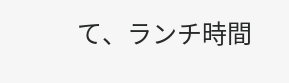て、ランチ時間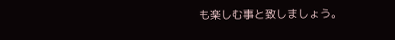も楽しむ事と致しましょう。